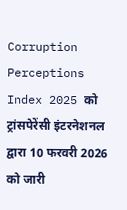Corruption Perceptions Index 2025 को ट्रांसपेरेंसी इंटरनेशनल द्वारा 10 फरवरी 2026 को जारी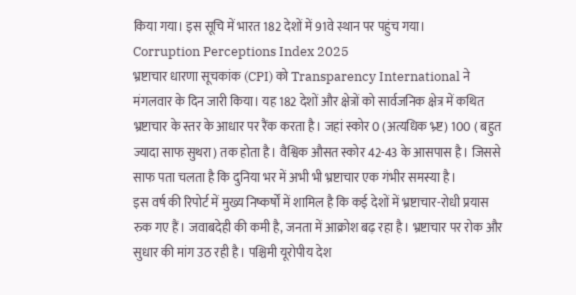किया गया। इस सूचि में भारत 182 देशों में 91वे स्थान पर पहुंच गया।
Corruption Perceptions Index 2025
भ्रष्टाचार धारणा सूचकांक (CPI) को Transparency International ने मंगलवार के दिन जारी किया। यह 182 देशों और क्षेत्रों को सार्वजनिक क्षेत्र में कथित भ्रष्टाचार के स्तर के आधार पर रैंक करता है। जहां स्कोर 0 (अत्यधिक भ्र्ष्ट) 100 ( बहुत ज्यादा साफ सुथरा) तक होता है। वैश्विक औसत स्कोर 42-43 के आसपास है। जिससे साफ पता चलता है कि दुनिया भर में अभी भी भ्रष्टाचार एक गंभीर समस्या है।
इस वर्ष की रिपोर्ट में मुख्य निष्कर्षों में शामिल है कि कई देशों में भ्रष्टाचार-रोधी प्रयास रुक गए हैं। जवाबदेही की कमी है, जनता में आक्रोश बढ़ रहा है। भ्रष्टाचार पर रोक और सुधार की मांग उठ रही है। पश्चिमी यूरोपीय देश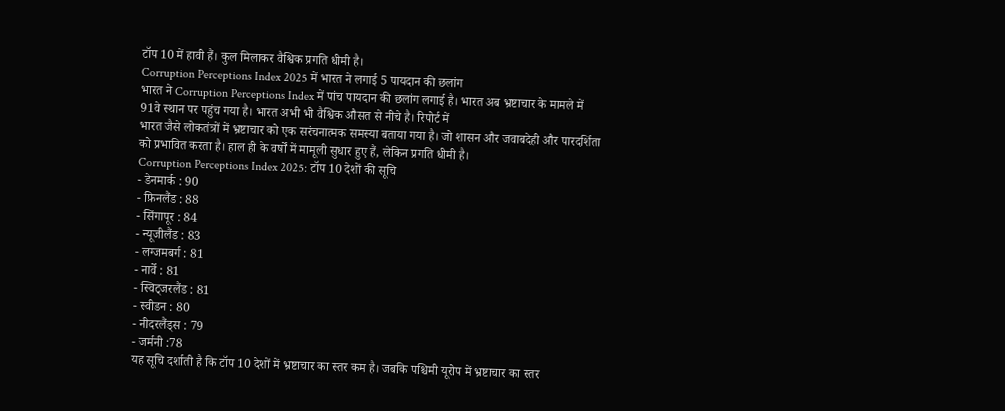टॉप 10 में हावी हैं। कुल मिलाकर वैश्विक प्रगति धीमी है।
Corruption Perceptions Index 2025 में भारत ने लगाई 5 पायदान की छलांग
भारत ने Corruption Perceptions Index में पांच पायदान की छलांग लगाई है। भारत अब भ्रष्टाचार के मामले में 91वे स्थान पर पहुंच गया है। भारत अभी भी वैश्विक औसत से नीचे है। रिपोर्ट में
भारत जैसे लोकतंत्रों में भ्रष्टाचार को एक सरंचनात्मक समस्या बताया गया है। जो शासन और जवाबदेही और पारदर्शिता को प्रभावित करता है। हाल ही के वर्षों में मामूली सुधार हुए हैं, लेकिन प्रगति धीमी है।
Corruption Perceptions Index 2025: टॉप 10 देशों की सूचि
- डेनमार्क : 90
- फ़िनलैंड : 88
- सिंगापूर : 84
- न्यूजीलैंड : 83
- लग्जमबर्ग : 81
- नार्वे : 81
- स्विट्जरलैंड : 81
- स्वीडन : 80
- नीदरलैंड्स : 79
- जर्मनी :78
यह सूचि दर्शाती है कि टॉप 10 देशों में भ्रष्टाचार का स्तर कम है। जबकि पश्चिमी यूरोप में भ्रष्टाचार का स्तर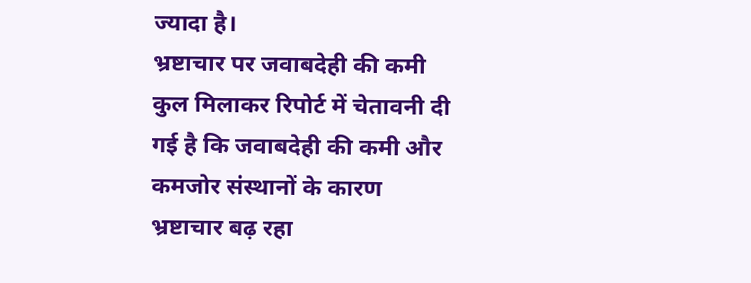ज्यादा है।
भ्रष्टाचार पर जवाबदेही की कमी
कुल मिलाकर रिपोर्ट में चेतावनी दी गई है कि जवाबदेही की कमी और कमजोर संस्थानों के कारण भ्रष्टाचार बढ़ रहा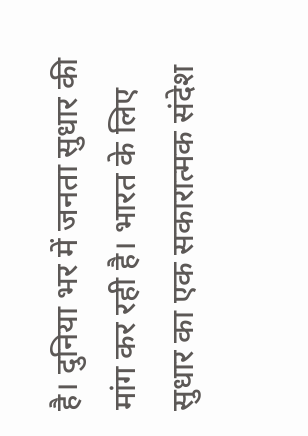है। दुनिया भर में जनता सुधार की मांग कर रही है। भारत के लिए सुधार का एक सकारात्मक संदेश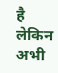है लेकिन अभी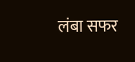लंबा सफर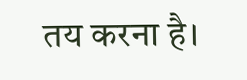तय करना है।